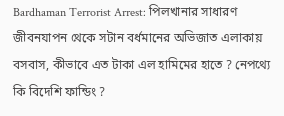Bardhaman Terrorist Arrest: পিলখানার সাধারণ জীবনযাপন থেকে সটান বর্ধমানের অভিজাত এলাকায় বসবাস, কীভাবে এত টাকা এল হামিমের হাতে ? নেপথ্যে কি বিদেশি ফান্ডিং ?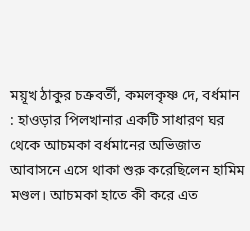ময়ূখ ঠাকুর চক্রবর্তী, কমলকৃষ্ণ দে, বর্ধমান : হাওড়ার পিলখানার একটি সাধারণ ঘর থেকে আচমকা বর্ধমানের অভিজাত আবাসনে এসে থাকা শুরু করেছিলেন হামিম মণ্ডল। আচমকা হাতে কী করে এত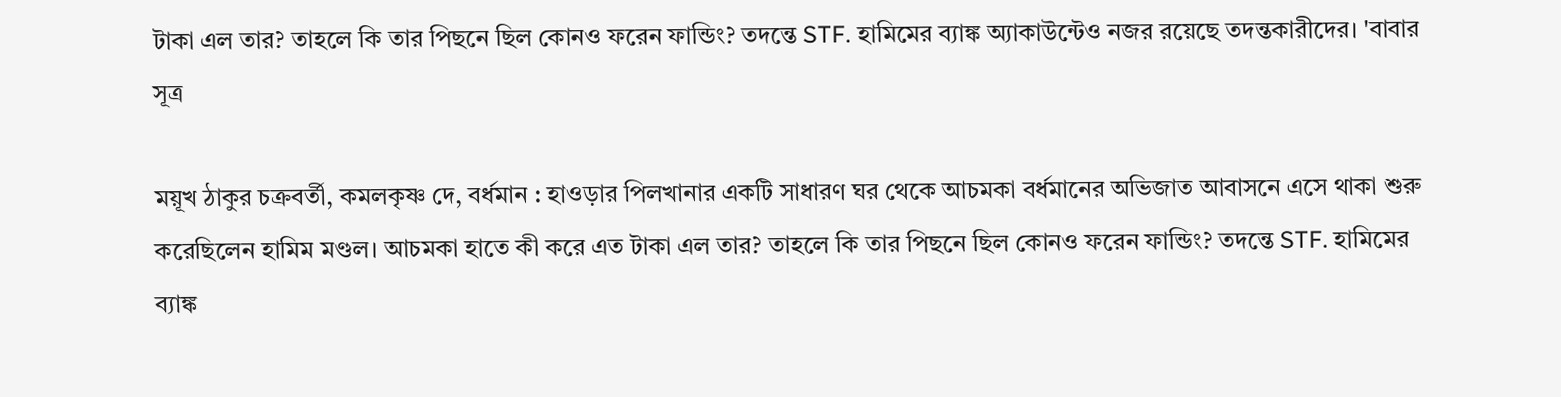টাকা এল তার? তাহলে কি তার পিছনে ছিল কোনও ফরেন ফান্ডিং? তদন্তে STF. হামিমের ব্যাঙ্ক অ্যাকাউন্টেও নজর রয়েছে তদন্তকারীদের। 'বাবার সূত্র

ময়ূখ ঠাকুর চক্রবর্তী, কমলকৃষ্ণ দে, বর্ধমান : হাওড়ার পিলখানার একটি সাধারণ ঘর থেকে আচমকা বর্ধমানের অভিজাত আবাসনে এসে থাকা শুরু করেছিলেন হামিম মণ্ডল। আচমকা হাতে কী করে এত টাকা এল তার? তাহলে কি তার পিছনে ছিল কোনও ফরেন ফান্ডিং? তদন্তে STF. হামিমের ব্যাঙ্ক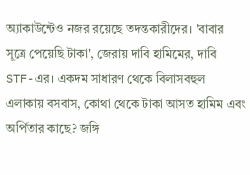অ্যাকাউন্টেও নজর রয়েছে তদন্তকারীদের। 'বাবার সূত্রে পেয়েছি টাকা', জেরায় দাবি হামিমের, দাবি STF-এর। একদম সাধারণ থেকে বিলাসবহুল এলাকায় বসবাস, কোথা থেকে টাকা আসত হামিম এবং অর্পিতার কাছে? জঙ্গি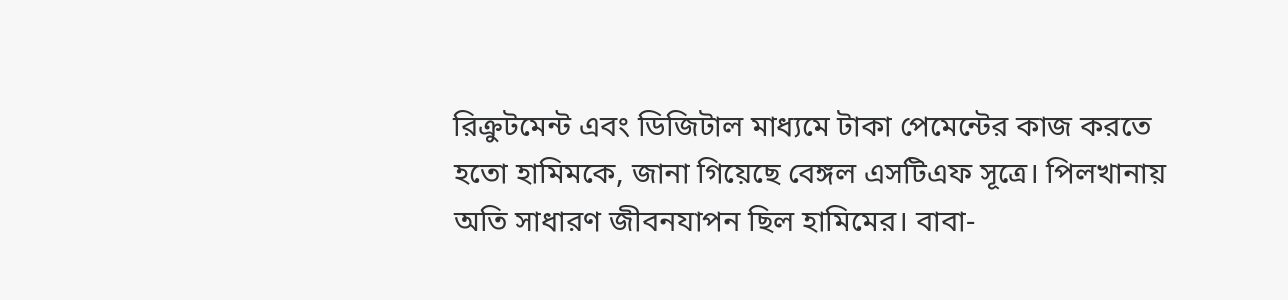রিক্রুটমেন্ট এবং ডিজিটাল মাধ্যমে টাকা পেমেন্টের কাজ করতে হতো হামিমকে, জানা গিয়েছে বেঙ্গল এসটিএফ সূত্রে। পিলখানায় অতি সাধারণ জীবনযাপন ছিল হামিমের। বাবা-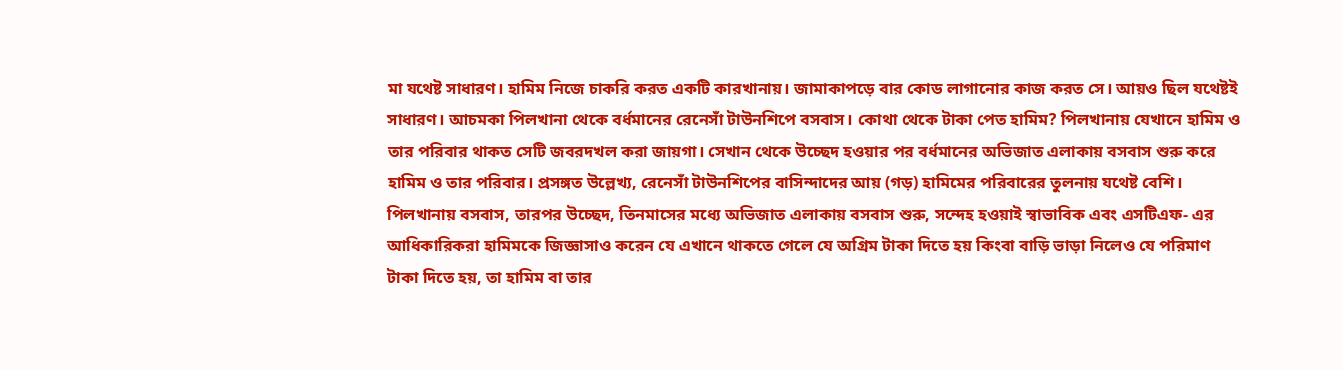মা যথেষ্ট সাধারণ। হামিম নিজে চাকরি করত একটি কারখানায়। জামাকাপড়ে বার কোড লাগানোর কাজ করত সে। আয়ও ছিল যথেষ্টই সাধারণ। আচমকা পিলখানা থেকে বর্ধমানের রেনেসাঁ টাউনশিপে বসবাস। কোথা থেকে টাকা পেত হামিম? পিলখানায় যেখানে হামিম ও তার পরিবার থাকত সেটি জবরদখল করা জায়গা। সেখান থেকে উচ্ছেদ হওয়ার পর বর্ধমানের অভিজাত এলাকায় বসবাস শুরু করে হামিম ও তার পরিবার। প্রসঙ্গত উল্লেখ্য, রেনেসাঁ টাউনশিপের বাসিন্দাদের আয় (গড়) হামিমের পরিবারের তুলনায় যথেষ্ট বেশি। পিলখানায় বসবাস, তারপর উচ্ছেদ, তিনমাসের মধ্যে অভিজাত এলাকায় বসবাস শুরু, সন্দেহ হওয়াই স্বাভাবিক এবং এসটিএফ- এর আধিকারিকরা হামিমকে জিজ্ঞাসাও করেন যে এখানে থাকতে গেলে যে অগ্রিম টাকা দিতে হয় কিংবা বাড়ি ভাড়া নিলেও যে পরিমাণ টাকা দিতে হয়, তা হামিম বা তার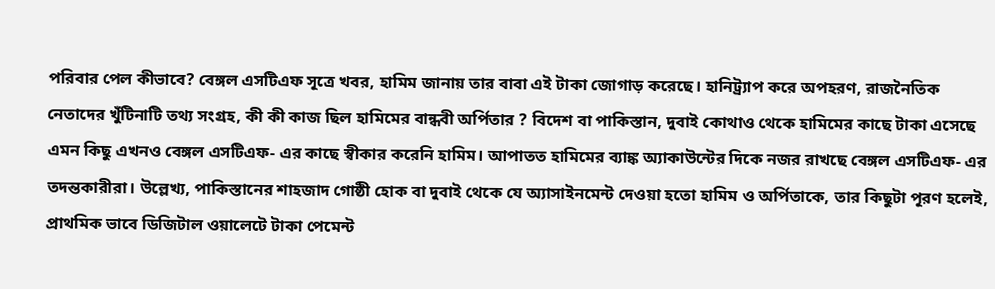পরিবার পেল কীভাবে? বেঙ্গল এসটিএফ সূত্রে খবর, হামিম জানায় তার বাবা এই টাকা জোগাড় করেছে। হানিট্র্যাপ করে অপহরণ, রাজনৈতিক নেতাদের খুঁটিনাটি তথ্য সংগ্রহ, কী কী কাজ ছিল হামিমের বান্ধবী অর্পিতার ? বিদেশ বা পাকিস্তান, দুবাই কোথাও থেকে হামিমের কাছে টাকা এসেছে এমন কিছু এখনও বেঙ্গল এসটিএফ- এর কাছে স্বীকার করেনি হামিম। আপাতত হামিমের ব্যাঙ্ক অ্যাকাউন্টের দিকে নজর রাখছে বেঙ্গল এসটিএফ- এর তদন্তকারীরা। উল্লেখ্য, পাকিস্তানের শাহজাদ গোষ্ঠী হোক বা দুবাই থেকে যে অ্যাসাইনমেন্ট দেওয়া হতো হামিম ও অর্পিতাকে, তার কিছুটা পূরণ হলেই, প্রাথমিক ভাবে ডিজিটাল ওয়ালেটে টাকা পেমেন্ট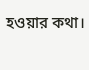হওয়ার কথা।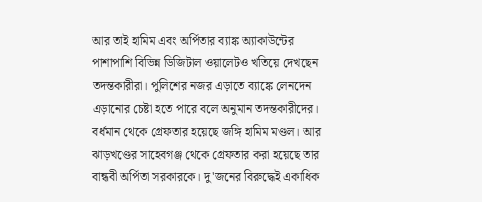আর তাই হামিম এবং অর্পিতার ব্যাঙ্ক অ্যাকাউন্টের পাশাপাশি বিভিন্ন ডিজিটাল ওয়ালেটও খতিয়ে দেখছেন তদন্তকারীরা। পুলিশের নজর এড়াতে ব্যাঙ্কে লেনদেন এড়ানোর চেষ্টা হতে পারে বলে অনুমান তদন্তকারীদের। বর্ধমান থেকে গ্রেফতার হয়েছে জঙ্গি হামিম মণ্ডল। আর ঝাড়খণ্ডের সাহেবগঞ্জ থেকে গ্রেফতার করা হয়েছে তার বান্ধবী অর্পিতা সরকারকে। দু'জনের বিরুদ্ধেই একাধিক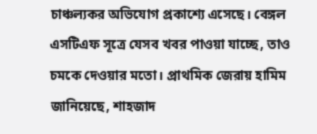চাঞ্চল্যকর অভিযোগ প্রকাশ্যে এসেছে। বেঙ্গল এসটিএফ সূত্রে যেসব খবর পাওয়া যাচ্ছে, তাও চমকে দেওয়ার মতো। প্রাথমিক জেরায় হামিম জানিয়েছে, শাহজাদ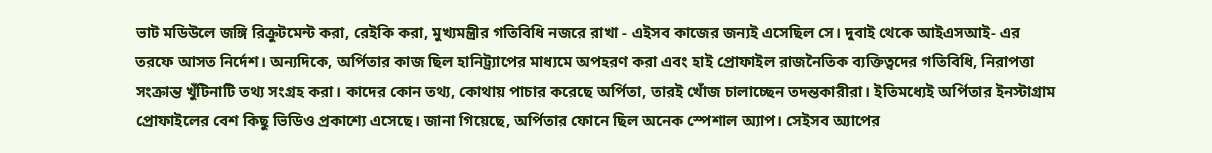ভাট মডিউলে জঙ্গি রিক্রুটমেন্ট করা, রেইকি করা, মুখ্যমন্ত্রীর গতিবিধি নজরে রাখা - এইসব কাজের জন্যই এসেছিল সে। দুবাই থেকে আইএসআই- এর তরফে আসত নির্দেশ। অন্যদিকে, অর্পিতার কাজ ছিল হানিট্র্যাপের মাধ্যমে অপহরণ করা এবং হাই প্রোফাইল রাজনৈতিক ব্যক্তিত্বদের গতিবিধি, নিরাপত্তা সংক্রান্ত খুঁটিনাটি তথ্য সংগ্রহ করা। কাদের কোন তথ্য, কোথায় পাচার করেছে অর্পিতা, তারই খোঁজ চালাচ্ছেন তদন্তকারীরা। ইতিমধ্যেই অর্পিতার ইনস্টাগ্রাম প্রোফাইলের বেশ কিছু ভিডিও প্রকাশ্যে এসেছে। জানা গিয়েছে, অর্পিতার ফোনে ছিল অনেক স্পেশাল অ্যাপ। সেইসব অ্যাপের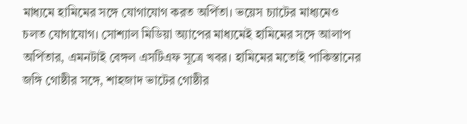মাধ্যমে হামিমের সঙ্গে যোগাযোগ করত অর্পিতা। ভয়েস চ্যাটের মাধ্যমেও চলত যোগাযোগ। সোশ্যাল মিডিয়া অ্যাপের মাধ্যমেই হামিমের সঙ্গে আলাপ অর্পিতার, এমনটাই বেঙ্গল এসটিএফ সূত্রে খবর। হামিমের মতোই পাকিস্তানের জঙ্গি গোষ্ঠীর সঙ্গে, শাহজাদ ভাটের গোষ্ঠীর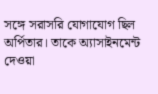সঙ্গে সরাসরি যোগাযোগ ছিল অর্পিতার। তাকে অ্যাসাইনমেন্ট দেওয়া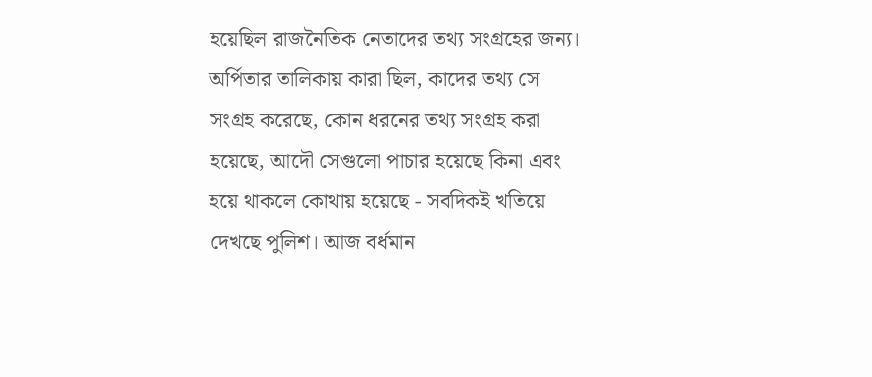হয়েছিল রাজনৈতিক নেতাদের তথ্য সংগ্রহের জন্য। অর্পিতার তালিকায় কারা ছিল, কাদের তথ্য সে সংগ্রহ করেছে, কোন ধরনের তথ্য সংগ্রহ করা হয়েছে, আদৌ সেগুলো পাচার হয়েছে কিনা এবং হয়ে থাকলে কোথায় হয়েছে - সবদিকই খতিয়ে দেখছে পুলিশ। আজ বর্ধমান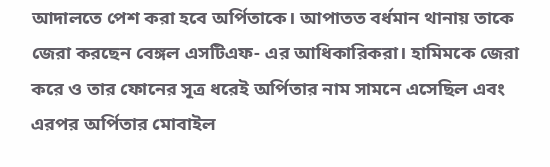আদালতে পেশ করা হবে অর্পিতাকে। আপাতত বর্ধমান থানায় তাকে জেরা করছেন বেঙ্গল এসটিএফ- এর আধিকারিকরা। হামিমকে জেরা করে ও তার ফোনের সূত্র ধরেই অর্পিতার নাম সামনে এসেছিল এবং এরপর অর্পিতার মোবাইল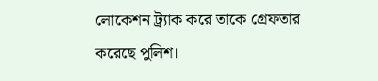লোকেশন ট্র্যাক করে তাকে গ্রেফতার করেছে পুলিশ।